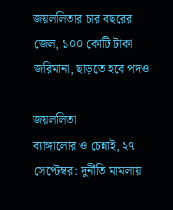জয়ললিতার চার বছরের জেল, ১০০ কোটি টাকা জরিমানা, ছাড়তে হবে পদও

জয়ললিতা
ব্যাঙ্গালোর ও চেন্নাই, ২৭ সেপ্টেম্বর: দুর্নীতি মামলায়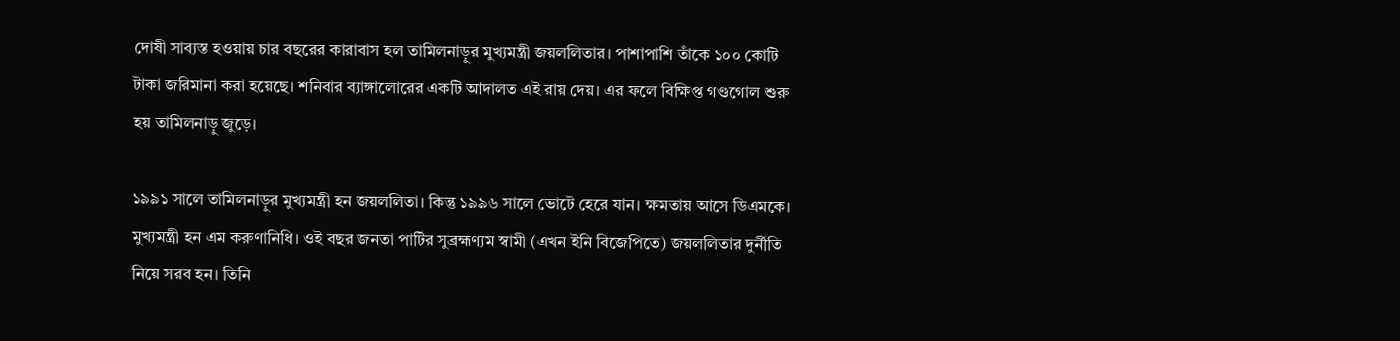দোষী সাব্যস্ত হওয়ায় চার বছরের কারাবাস হল তামিলনাড়ুর মুখ্যমন্ত্রী জয়ললিতার। পাশাপাশি তাঁকে ১০০ কোটি টাকা জরিমানা করা হয়েছে। শনিবার ব্যাঙ্গালোরের একটি আদালত এই রায় দেয়। এর ফলে বিক্ষিপ্ত গণ্ডগোল শুরু হয় তামিলনাড়ু জুড়ে।

১৯৯১ সালে তামিলনাড়ুর মুখ্যমন্ত্রী হন জয়ললিতা। কিন্তু ১৯৯৬ সালে ভোটে হেরে যান। ক্ষমতায় আসে ডিএমকে। মুখ্যমন্ত্রী হন এম করুণানিধি। ওই বছর জনতা পার্টির সুব্রহ্মণ্যম স্বামী (এখন ইনি বিজেপিতে) জয়ললিতার দুর্নীতি নিয়ে সরব হন। তিনি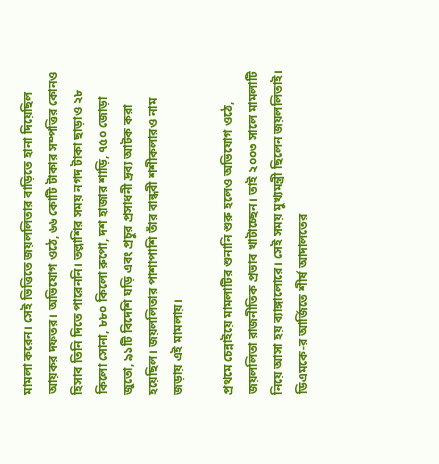মামলা করেন। সেই ভিত্তিতে জয়ললিতার বাড়িতে হানা দিয়েছিল আয়কর দফতর। অভিযোগ ওঠে, ৬৬ কোটি টাকার সম্পত্তির কোনও হিসাব তিনি দিতে পারেননি। তল্লাশির সময় নগদ টাকা ছাড়াও ২৮ কিলো সোনা, ৮৮০ কিলো রুপো, দশ হাজার শাড়ি, ৭৫০ জোড়া জুতো, ৯১টি বিদেশি ঘড়ি এবং প্রচুর প্রসাধনী দ্রব্য আটক করা হয়েছিল। জয়ললিতার পাশাপাশি তাঁর বান্ধবী শশীকলারও নাম জড়ায় এই মামলায়।

প্রথমে চেন্নাইয়ে মামলাটির শুনানি শুরু হলেও অভিযোগ ওঠে, জয়ললিতা রাজনীতিক প্রভাব খাটাচ্ছেন। তাই ২০০৩ সালে মামলাটি নিয়ে আসা হয় ব্যাঙ্গালোরে। সেই সময় মুখ্যমন্ত্রী ছিলেন জয়ললিতাই। ডিএমকে-র আর্জিতে শীর্ষ আদালতের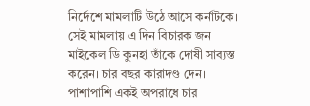নির্দেশে মামলাটি উঠে আসে কর্নাটকে। সেই মামলায় এ দিন বিচারক জন মাইকেল ডি কুনহা তাঁকে দোষী সাব্যস্ত করেন। চার বছর কারাদণ্ড দেন। পাশাপাশি একই অপরাধে চার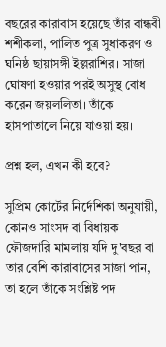বছরের কারাবাস হয়েছে তাঁর বান্ধবী শশীকলা, পালিত পুত্র সুধাকরণ ও ঘনিষ্ঠ ছায়াসঙ্গী ইল্লরাশির। সাজা ঘোষণা হওয়ার পরই অসুস্থ বোধ করেন জয়ললিতা। তাঁকে হাসপাতালে নিয়ে যাওয়া হয়।

প্রশ্ন হল, এখন কী হবে?

সুপ্রিম কোর্টের নির্দেশিকা অনুযায়ী, কোনও সাংসদ বা বিধায়ক ফৌজদারি মামলায় যদি দু'বছর বা তার বেশি কারাবাসের সাজা পান, তা হলে তাঁকে সংশ্লিষ্ট পদ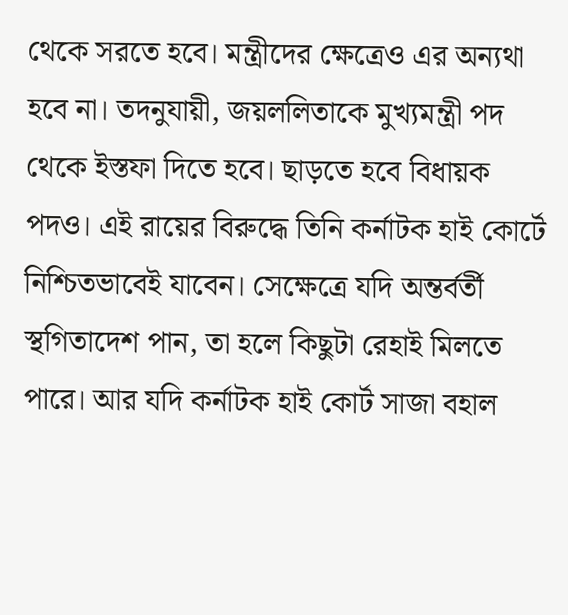থেকে সরতে হবে। মন্ত্রীদের ক্ষেত্রেও এর অন্যথা হবে না। তদনুযায়ী, জয়ললিতাকে মুখ্যমন্ত্রী পদ থেকে ইস্তফা দিতে হবে। ছাড়তে হবে বিধায়ক পদও। এই রায়ের বিরুদ্ধে তিনি কর্নাটক হাই কোর্টে নিশ্চিতভাবেই যাবেন। সেক্ষেত্রে যদি অন্তর্বর্তী স্থগিতাদেশ পান, তা হলে কিছুটা রেহাই মিলতে পারে। আর যদি কর্নাটক হাই কোর্ট সাজা বহাল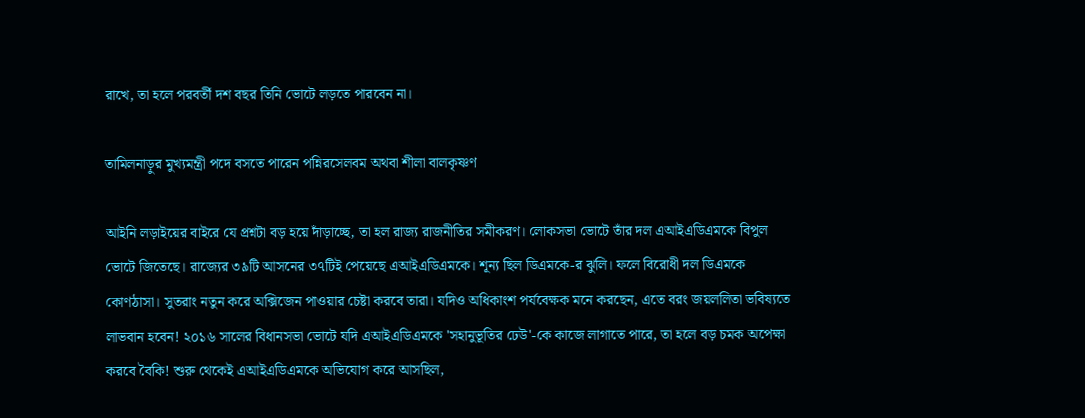রাখে, তা হলে পরবর্তী দশ বছর তিনি ভোটে লড়তে পারবেন না।

তামিলনাড়ুর মুখ্যমন্ত্রী পদে বসতে পারেন পন্নিরসেলবম অথবা শীলা বালকৃষ্ণণ

আইনি লড়াইয়ের বাইরে যে প্রশ্নটা বড় হয়ে দাঁড়াচ্ছে, তা হল রাজ্য রাজনীতির সমীকরণ। লোকসভা ভোটে তাঁর দল এআইএডিএমকে বিপুল ভোটে জিতেছে। রাজ্যের ৩৯টি আসনের ৩৭টিই পেয়েছে এআইএডিএমকে। শূন্য ছিল ডিএমকে-র ঝুলি। ফলে বিরোধী দল ডিএমকে কোণঠাসা। সুতরাং নতুন করে অক্সিজেন পাওয়ার চেষ্টা করবে তারা। যদিও অধিকাংশ পর্যবেক্ষক মনে করছেন, এতে বরং জয়ললিতা ভবিষ্যতে লাভবান হবেন! ২০১৬ সালের বিধানসভা ভোটে যদি এআইএডিএমকে 'সহানুভূতির ঢেউ'-কে কাজে লাগাতে পারে, তা হলে বড় চমক অপেক্ষা করবে বৈকি! শুরু থেকেই এআইএডিএমকে অভিযোগ করে আসছিল,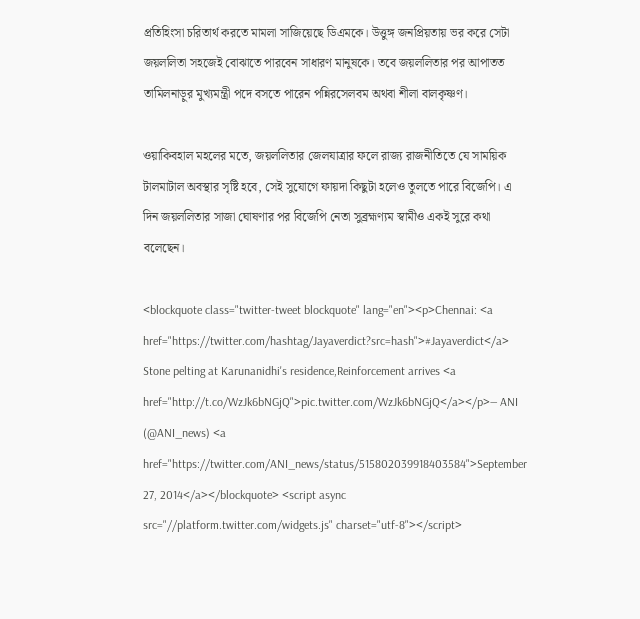প্রতিহিংসা চরিতার্থ করতে মামলা সাজিয়েছে ডিএমকে। উত্তুঙ্গ জনপ্রিয়তায় ভর করে সেটা জয়ললিতা সহজেই বোঝাতে পারবেন সাধারণ মানুষকে। তবে জয়ললিতার পর আপাতত তামিলনাড়ুর মুখ্যমন্ত্রী পদে বসতে পারেন পন্নিরসেলবম অথবা শীলা বালকৃষ্ণণ।

ওয়াকিবহাল মহলের মতে, জয়ললিতার জেলযাত্রার ফলে রাজ্য রাজনীতিতে যে সাময়িক টালমাটাল অবস্থার সৃষ্টি হবে, সেই সুযোগে ফায়দা কিছুটা হলেও তুলতে পারে বিজেপি। এ দিন জয়ললিতার সাজা ঘোষণার পর বিজেপি নেতা সুব্রহ্মণ্যম স্বামীও একই সুরে কথা বলেছেন।

<blockquote class="twitter-tweet blockquote" lang="en"><p>Chennai: <a href="https://twitter.com/hashtag/Jayaverdict?src=hash">#Jayaverdict</a> Stone pelting at Karunanidhi's residence,Reinforcement arrives <a href="http://t.co/WzJk6bNGjQ">pic.twitter.com/WzJk6bNGjQ</a></p>— ANI (@ANI_news) <a href="https://twitter.com/ANI_news/status/515802039918403584">September 27, 2014</a></blockquote> <script async src="//platform.twitter.com/widgets.js" charset="utf-8"></script>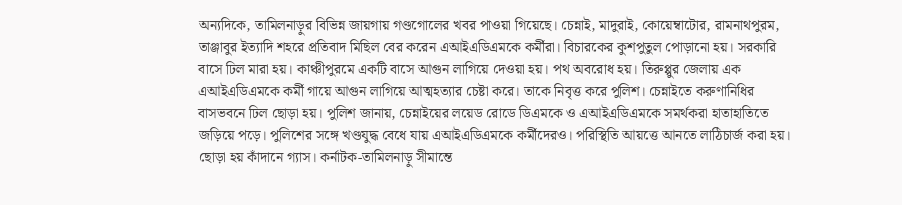অন্যদিকে, তামিলনাড়ুর বিভিন্ন জায়গায় গণ্ডগোলের খবর পাওয়া গিয়েছে। চেন্নাই, মাদুরাই, কোয়েম্বাটোর, রামনাথপুরম, তাঞ্জাবুর ইত্যাদি শহরে প্রতিবাদ মিছিল বের করেন এআইএডিএমকে কর্মীরা। বিচারকের কুশপুতুল পোড়ানো হয়। সরকারি বাসে ঢিল মারা হয়। কাঞ্চীপুরমে একটি বাসে আগুন লাগিয়ে দেওয়া হয়। পথ অবরোধ হয়। তিরুপ্পুর জেলায় এক এআইএডিএমকে কর্মী গায়ে আগুন লাগিয়ে আত্মহত্যার চেষ্টা করে। তাকে নিবৃত্ত করে পুলিশ। চেন্নাইতে করুণানিধির বাসভবনে ঢিল ছোড়া হয়। পুলিশ জানায়, চেন্নাইয়ের লয়েড রোডে ডিএমকে ও এআইএডিএমকে সমর্থকরা হাতাহাতিতে জড়িয়ে পড়ে। পুলিশের সঙ্গে খণ্ডযুদ্ধ বেধে যায় এআইএডিএমকে কর্মীদেরও। পরিস্থিতি আয়ত্তে আনতে লাঠিচার্জ করা হয়। ছোড়া হয় কাঁদানে গ্যাস। কর্নাটক-তামিলনাড়ু সীমান্তে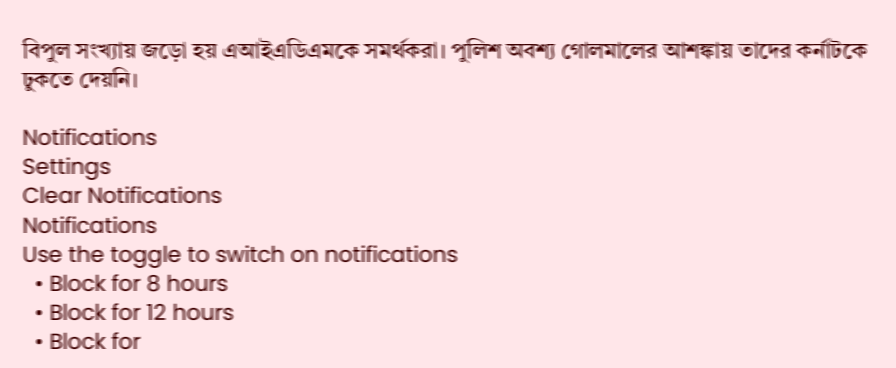বিপুল সংখ্যায় জড়ো হয় এআইএডিএমকে সমর্থকরা। পুলিশ অবশ্য গোলমালের আশঙ্কায় তাদের কর্নাটকে ঢুকতে দেয়নি।

Notifications
Settings
Clear Notifications
Notifications
Use the toggle to switch on notifications
  • Block for 8 hours
  • Block for 12 hours
  • Block for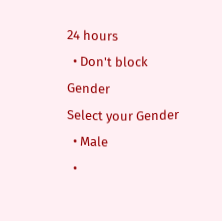24 hours
  • Don't block
Gender
Select your Gender
  • Male
  •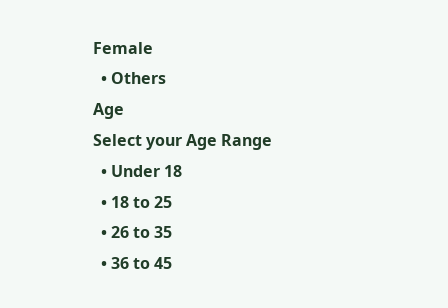Female
  • Others
Age
Select your Age Range
  • Under 18
  • 18 to 25
  • 26 to 35
  • 36 to 45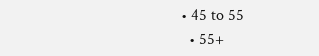• 45 to 55
  • 55+